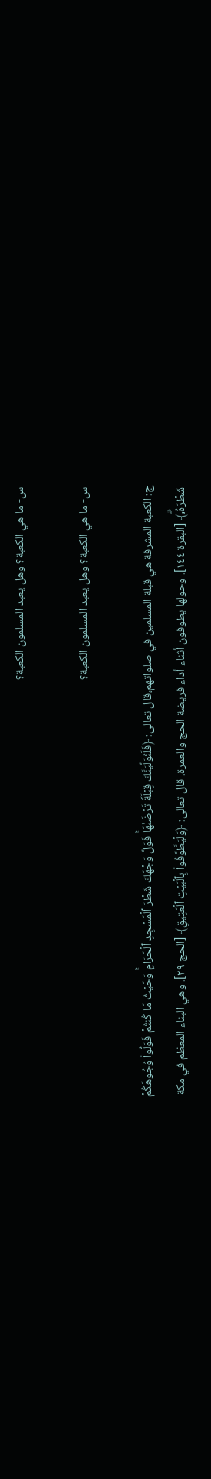س- ما هي الكعبة؟ وهل يعبد المسلمون الكعبة؟

س- ما هي الكعبة؟ وهل يعبد المسلمون الكعبة؟

ج: الكعبة المشرفة هي قبلة المسلمين في صلواتهم،قال تعالى: ﴿فَلَنُوَلِّیَنَّكَ قِبۡلَةࣰ تَرۡضَىٰهَاۚ فَوَلِّ وَجۡهَكَ شَطۡرَ ٱلۡمَسۡجِدِ ٱلۡحَرَامِۚ وَحَیۡثُ مَا كُنتُمۡ فَوَلُّوا۟ وُجُوهَكُمۡ شَطۡرَهُۥۗ﴾ [البقرة ١٤٤]. وحولها يطوفون أثناء أداء فريضة الحج والعمرة. قال تعالى: ﴿وَلۡیَطَّوَّفُوا۟ بِٱلۡبَیۡتِ ٱلۡعَتِیقِ﴾ [الحج ٢٩]. وهي البناء المعظم في مكة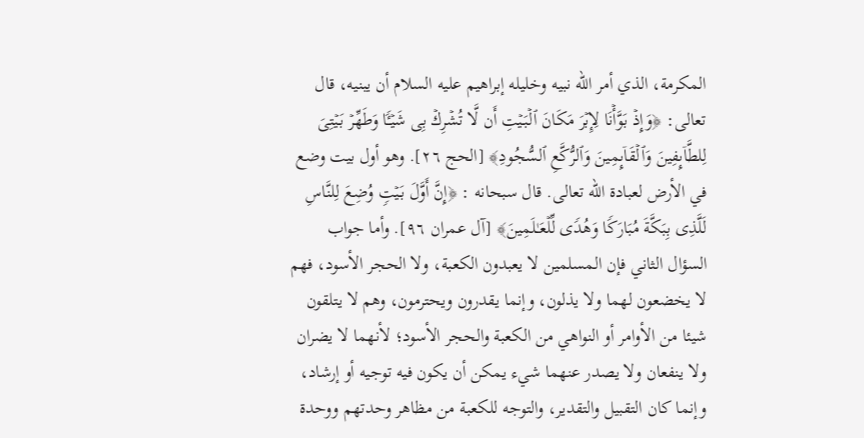المكرمة، الذي أمر الله نبيه وخليله إبراهيم عليه السلام أن يبنيه، قال تعالى: ﴿وَإِذۡ بَوَّأۡنَا لِإِبۡرَ مَكَانَ ٱلۡبَیۡتِ أَن لَّا تُشۡرِكۡ بِی شَیۡـࣰٔا وَطَهِّرۡ بَیۡتِیَ لِلطَّاۤىِٕفِینَ وَٱلۡقَاۤىِٕمِینَ وَٱلرُّكَّعِ ٱلسُّجُودِ﴾ [الحج ٢٦]. وهو أول بيت وضع في الأرض لعبادة الله تعالى. قال سبحانه : ﴿إِنَّ أَوَّلَ بَیۡتࣲ وُضِعَ لِلنَّاسِ لَلَّذِی بِبَكَّةَ مُبَارَكࣰا وَهُدࣰى لِّلۡعَـٰلَمِینَ﴾ [آل عمران ٩٦]. وأما جواب السؤال الثاني فإن المسلمين لا يعبدون الكعبة، ولا الحجر الأسود، فهم لا يخضعون لهما ولا يذلون، وإنما يقدرون ويحترمون، وهم لا يتلقون شيئا من الأوامر أو النواهي من الكعبة والحجر الأسود؛ لأنهما لا يضران ولا ينفعان ولا يصدر عنهما شيء يمكن أن يكون فيه توجيه أو إرشاد، وإنما كان التقبيل والتقدير، والتوجه للكعبة من مظاهر وحدتهم ووحدة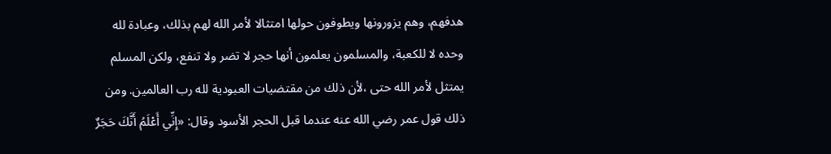هدفهم، وهم يزورونها ويطوفون حولها امتثالا لأمر الله لهم بذلك، وعبادة لله وحده لا للكعبة، والمسلمون يعلمون أنها حجر لا تضر ولا تنفع، ولكن المسلم يمتثل لأمر الله حتى ،لأن ذلك من مقتضيات العبودية لله رب العالمين. ومن ذلك قول عمر رضي الله عنه عندما قبل الحجر الأسود وقال: «إِنِّي أَعْلَمُ أَنَّكَ حَجَرٌ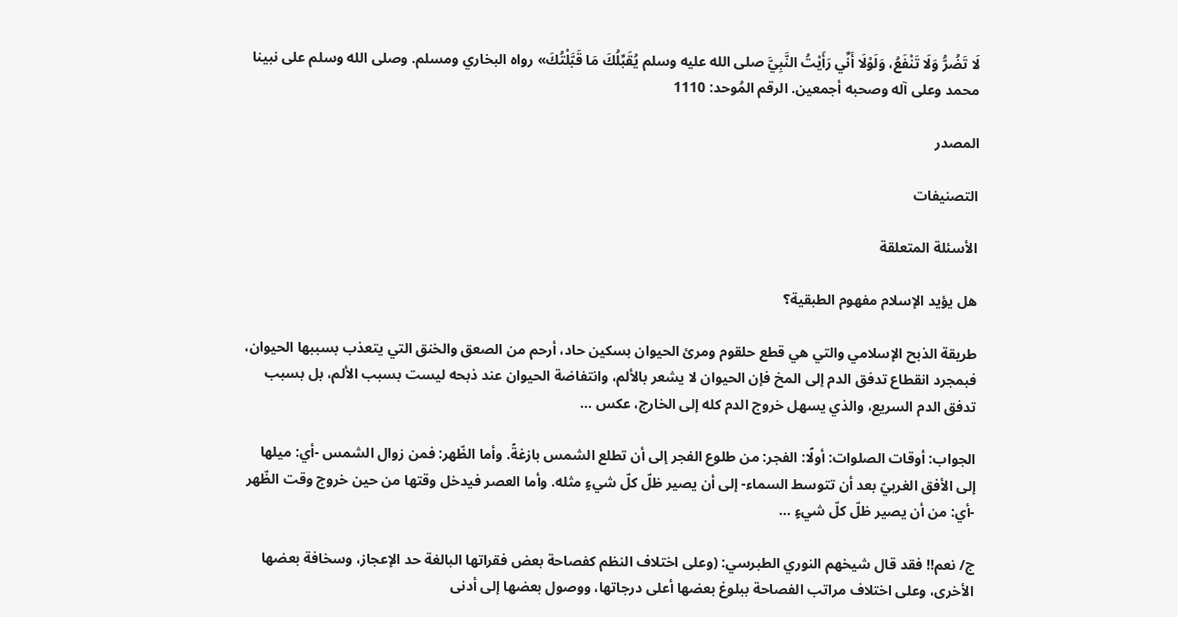لَا تَضُرُّ وَلَا تَنْفَعُ، وَلَوْلَا أَنِّي رَأَيْتُ النَّبِيَّ صلى الله عليه وسلم يُقَبِّلُكَ مَا قَبَّلْتُكَ» رواه البخاري ومسلم. وصلى الله وسلم على نبينا محمد وعلى آله وصحبه أجمعين. الرقم المُوحد: 1110

المصدر

التصنيفات

الأسئلة المتعلقة

هل يؤيد الإسلام مفهوم الطبقية؟

طريقة الذبح الإسلامي والتي هي قطع حلقوم ومرئ الحيوان بسكين حاد، أرحم من الصعق والخنق التي يتعذب بسببها الحيوان، فبمجرد انقطاع تدفق الدم إلى المخ فإن الحيوان لا يشعر بالألم، وانتفاضة الحيوان عند ذبحه ليست بسبب الألم، بل بسبب تدفق الدم السريع، والذي يسهل خروج الدم كله إلى الخارج، عكس ...

الجواب: أوقات الصلوات: أولًا: الفجر: من طلوع الفجر إلى أن تطلع الشمس بازغةً. وأما الظّهر: فمن زوال الشمس -أي: ميلها إلى الأفق الغربيّ بعد أن تتوسط السماء- إلى أن يصير ظلّ كلّ شيءٍ مثله. وأما العصر فيدخل وقتها من حين خروج وقت الظّهر -أي: من أن يصير ظلّ كلّ شيءٍ ...

ج/ نعم!! فقد قال شيخهم النوري الطبرسي: (وعلى اختلاف النظم كفصاحة بعض فقراتها البالغة حد الإعجاز، وسخافة بعضها الأخرى، وعلى اختلاف مراتب الفصاحة ببلوغ بعضها أعلى درجاتها، ووصول بعضها إلى أدنى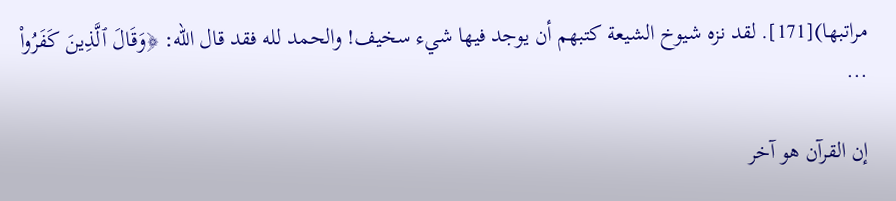مراتبها)[171]. لقد نزه شيوخ الشيعة كتبهم أن يوجد فيها شيء سخيف! والحمد لله فقد قال الله: ﴿وَقَالَ ٱلَّذِينَ كَفَرُواْ ...

إن القرآن هو آخر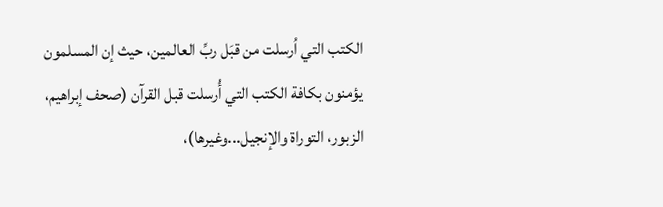الكتب التي اُرسلت من قبَل ربِّ العالمين، حيث إن المسلمون يؤمنون بكافة الكتب التي أُرسلت قبل القرآن (صحف إبراهيم، الزبور، التوراة والإنجيل...وغيرها)،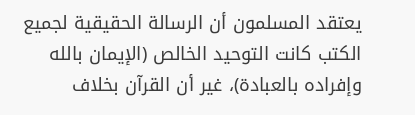يعتقد المسلمون أن الرسالة الحقيقية لجميع الكتب كانت التوحيد الخالص (الإيمان بالله وإفراده بالعبادة)، غير أن القرآن بخلاف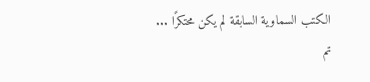الكتب السماوية السابقة لم يكن محتكرًا ...
تم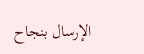الإرسال بنجاح